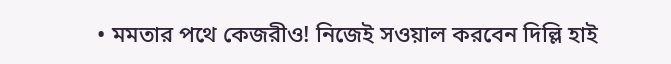• মমতার পথে কেজরীও! নিজেই সওয়াল করবেন দিল্লি হাই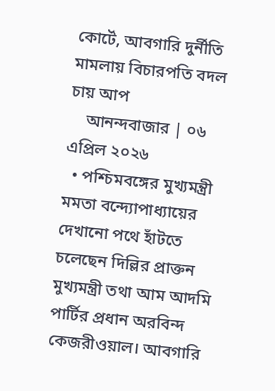কোর্টে, আবগারি দুর্নীতি মামলায় বিচারপতি বদল চায় আপ
    আনন্দবাজার | ০৬ এপ্রিল ২০২৬
  • পশ্চিমবঙ্গের মুখ্যমন্ত্রী মমতা বন্দ্যোপাধ্যায়ের দেখানো পথে হাঁটতে চলেছেন দিল্লির প্রাক্তন মুখ্যমন্ত্রী তথা আম আদমি পার্টির প্রধান অরবিন্দ কেজরীওয়াল। আবগারি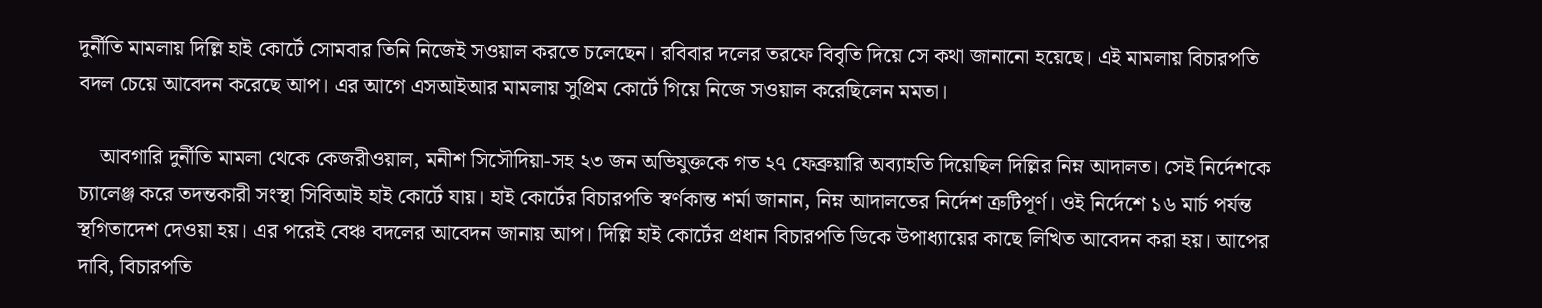দুর্নীতি মামলায় দিল্লি হাই কোর্টে সোমবার তিনি নিজেই সওয়াল করতে চলেছেন। রবিবার দলের তরফে বিবৃতি দিয়ে সে কথা জানানো হয়েছে। এই মামলায় বিচারপতি বদল চেয়ে আবেদন করেছে আপ। এর আগে এসআইআর মামলায় সুপ্রিম কোর্টে গিয়ে নিজে সওয়াল করেছিলেন মমতা।

    আবগারি দুর্নীতি মামলা থেকে কেজরীওয়াল, মনীশ সিসৌদিয়া-সহ ২৩ জন অভিযুক্তকে গত ২৭ ফেব্রুয়ারি অব্যাহতি দিয়েছিল দিল্লির নিম্ন আদালত। সেই নির্দেশকে চ্যালেঞ্জ করে তদন্তকারী সংস্থা সিবিআই হাই কোর্টে যায়। হাই কোর্টের বিচারপতি স্বর্ণকান্ত শর্মা জানান, নিম্ন আদালতের নির্দেশ ত্রুটিপূর্ণ। ওই নির্দেশে ১৬ মার্চ পর্যন্ত স্থগিতাদেশ দেওয়া হয়। এর পরেই বেঞ্চ বদলের আবেদন জানায় আপ। দিল্লি হাই কোর্টের প্রধান বিচারপতি ডিকে উপাধ্যায়ের কাছে লিখিত আবেদন করা হয়। আপের দাবি, বিচারপতি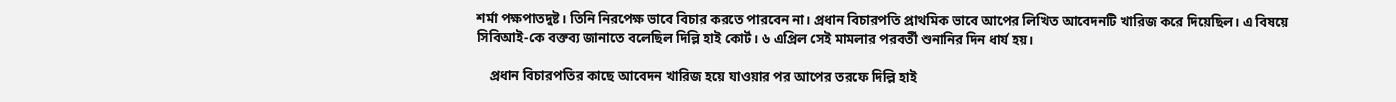শর্মা পক্ষপাতদুষ্ট। তিনি নিরপেক্ষ ভাবে বিচার করতে পারবেন না। প্রধান বিচারপতি প্রাথমিক ভাবে আপের লিখিত আবেদনটি খারিজ করে দিয়েছিল। এ বিষয়ে সিবিআই-কে বক্তব্য জানাতে বলেছিল দিল্লি হাই কোর্ট। ৬ এপ্রিল সেই মামলার পরবর্তী শুনানির দিন ধার্য হয়।

    প্রধান বিচারপতির কাছে আবেদন খারিজ হয়ে যাওয়ার পর আপের তরফে দিল্লি হাই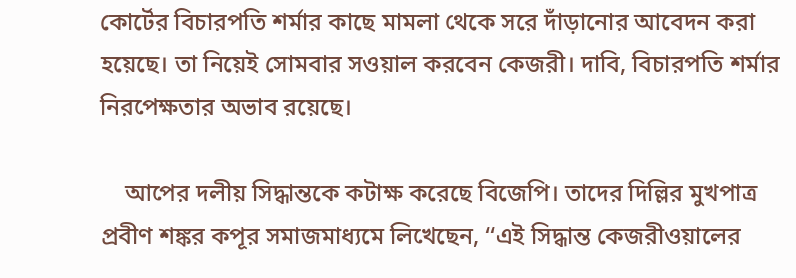কোর্টের বিচারপতি শর্মার কাছে মামলা থেকে সরে দাঁড়ানোর আবেদন করা হয়েছে। তা নিয়েই সোমবার সওয়াল করবেন কেজরী। দাবি, বিচারপতি শর্মার নিরপেক্ষতার অভাব রয়েছে।

    আপের দলীয় সিদ্ধান্তকে কটাক্ষ করেছে বিজেপি। তাদের দিল্লির মুখপাত্র প্রবীণ শঙ্কর কপূর সমাজমাধ্যমে লিখেছেন, ‘‘এই সিদ্ধান্ত কেজরীওয়ালের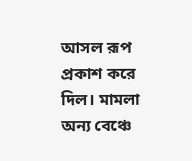আসল রূপ প্রকাশ করে দিল। মামলা অন্য বেঞ্চে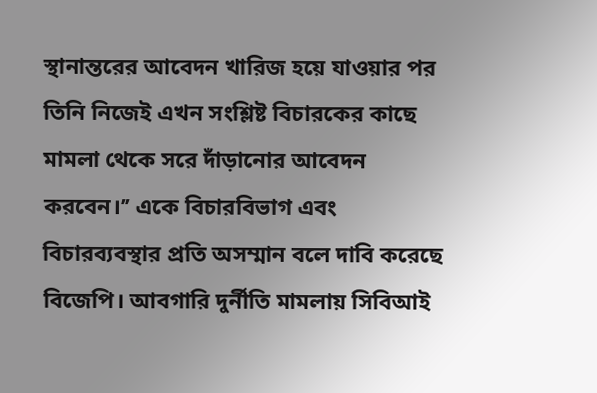স্থানান্তরের আবেদন খারিজ হয়ে যাওয়ার পর তিনি নিজেই এখন সংশ্লিষ্ট বিচারকের কাছে মামলা থেকে সরে দাঁড়ানোর আবেদন করবেন।’’ একে বিচারবিভাগ এবং বিচারব্যবস্থার প্রতি অসম্মান বলে দাবি করেছে বিজেপি। আবগারি দুর্নীতি মামলায় সিবিআই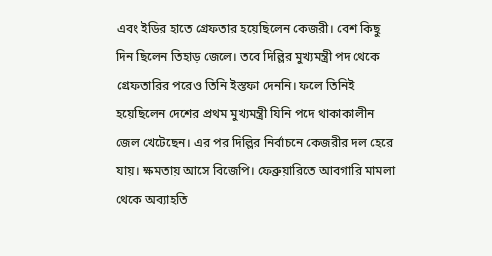এবং ইডির হাতে গ্রেফতার হয়েছিলেন কেজরী। বেশ কিছু দিন ছিলেন তিহাড় জেলে। তবে দিল্লির মুখ্যমন্ত্রী পদ থেকে গ্রেফতারির পরেও তিনি ইস্তফা দেননি। ফলে তিনিই হয়েছিলেন দেশের প্রথম মুখ্যমন্ত্রী যিনি পদে থাকাকালীন জেল খেটেছেন। এর পর দিল্লির নির্বাচনে কেজরীর দল হেরে যায়। ক্ষমতায় আসে বিজেপি। ফেব্রুয়ারিতে আবগারি মামলা থেকে অব্যাহতি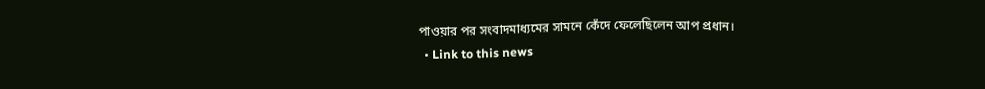পাওয়ার পর সংবাদমাধ্যমের সামনে কেঁদে ফেলেছিলেন আপ প্রধান।
  • Link to this news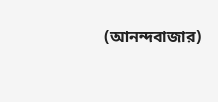(আনন্দবাজার)